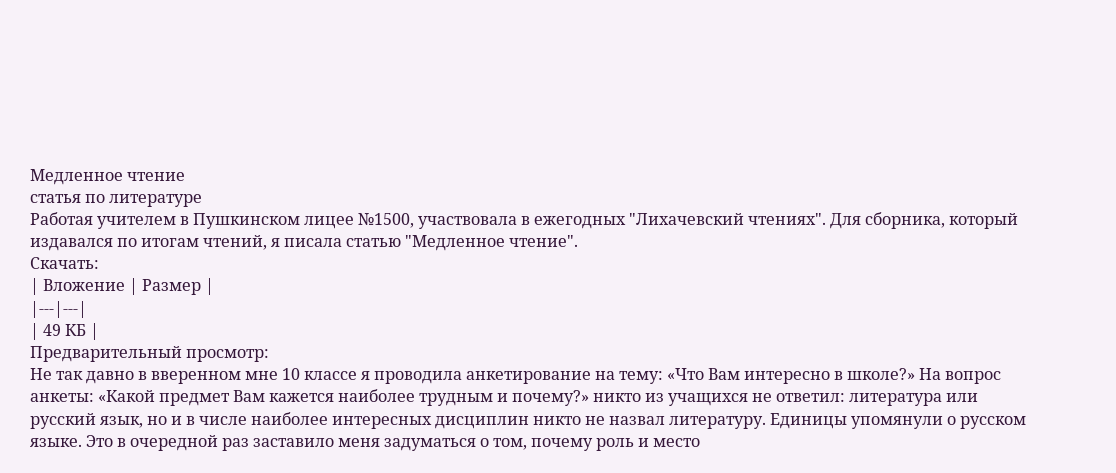Медленное чтение
статья по литературе
Работая учителем в Пушкинском лицее №1500, участвовала в ежегодных "Лихачевский чтениях". Для сборника, который издавался по итогам чтений, я писала статью "Медленное чтение".
Скачать:
| Вложение | Размер |
|---|---|
| 49 КБ |
Предварительный просмотр:
Не так давно в вверенном мне 10 классе я проводила анкетирование на тему: «Что Вам интересно в школе?» На вопрос анкеты: «Какой предмет Вам кажется наиболее трудным и почему?» никто из учащихся не ответил: литература или русский язык, но и в числе наиболее интересных дисциплин никто не назвал литературу. Единицы упомянули о русском языке. Это в очередной раз заставило меня задуматься о том, почему роль и место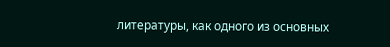литературы, как одного из основных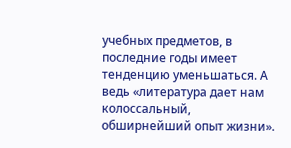учебных предметов, в последние годы имеет тенденцию уменьшаться. А ведь «литература дает нам колоссальный, обширнейший опыт жизни».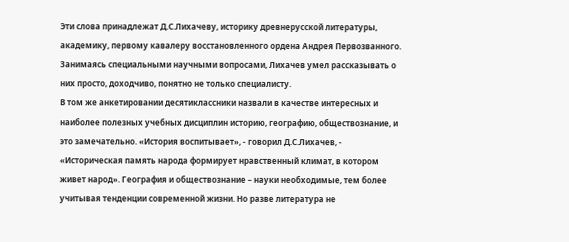Эти слова принадлежат Д.С.Лихачеву, историку древнерусской литературы, академику, первому кавалеру восстановленного ордена Андрея Первозванного. Занимаясь специальными научными вопросами, Лихачев умел рассказывать о них просто, доходчиво, понятно не только специалисту.
В том же анкетировании десятиклассники назвали в качестве интересных и наиболее полезных учебных дисциплин историю, географию, обществознание, и это замечательно. «История воспитывает», - говорил Д.С.Лихачев, - «Историческая память народа формирует нравственный климат, в котором живет народ». География и обществознание – науки необходимые, тем более учитывая тенденции современной жизни. Но разве литература не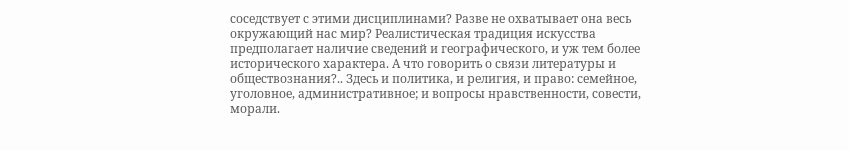соседствует с этими дисциплинами? Разве не охватывает она весь окружающий нас мир? Реалистическая традиция искусства предполагает наличие сведений и географического, и уж тем более исторического характера. А что говорить о связи литературы и обществознания?.. Здесь и политика, и религия, и право: семейное, уголовное, административное; и вопросы нравственности, совести, морали.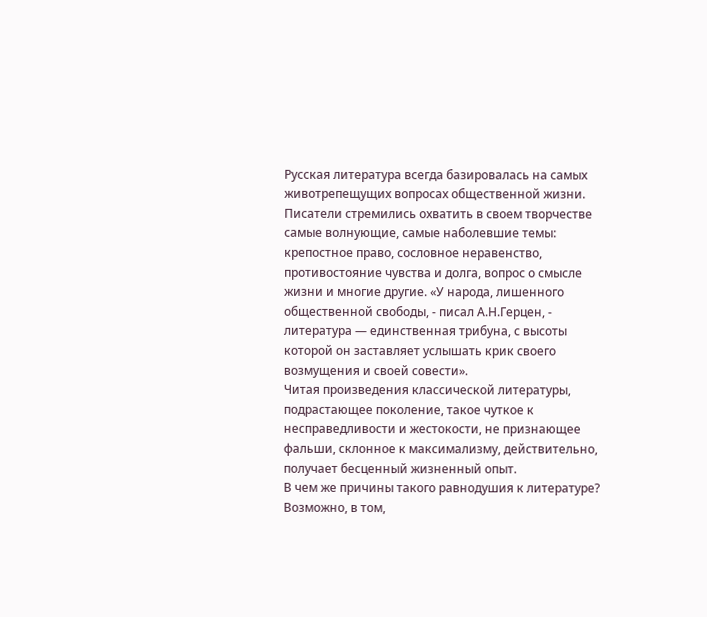Русская литература всегда базировалась на самых животрепещущих вопросах общественной жизни. Писатели стремились охватить в своем творчестве самые волнующие, самые наболевшие темы: крепостное право, сословное неравенство, противостояние чувства и долга, вопрос о смысле жизни и многие другие. «У народа, лишенного общественной свободы, - писал А.Н.Герцен, - литература — единственная трибуна, с высоты которой он заставляет услышать крик своего возмущения и своей совести».
Читая произведения классической литературы, подрастающее поколение, такое чуткое к несправедливости и жестокости, не признающее фальши, склонное к максимализму, действительно, получает бесценный жизненный опыт.
В чем же причины такого равнодушия к литературе? Возможно, в том,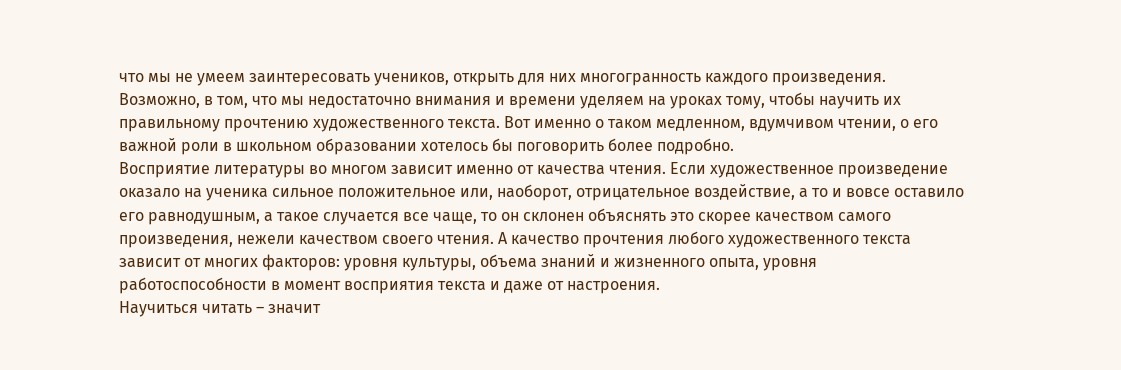что мы не умеем заинтересовать учеников, открыть для них многогранность каждого произведения. Возможно, в том, что мы недостаточно внимания и времени уделяем на уроках тому, чтобы научить их правильному прочтению художественного текста. Вот именно о таком медленном, вдумчивом чтении, о его важной роли в школьном образовании хотелось бы поговорить более подробно.
Восприятие литературы во многом зависит именно от качества чтения. Если художественное произведение оказало на ученика сильное положительное или, наоборот, отрицательное воздействие, а то и вовсе оставило его равнодушным, а такое случается все чаще, то он склонен объяснять это скорее качеством самого произведения, нежели качеством своего чтения. А качество прочтения любого художественного текста зависит от многих факторов: уровня культуры, объема знаний и жизненного опыта, уровня работоспособности в момент восприятия текста и даже от настроения.
Научиться читать – значит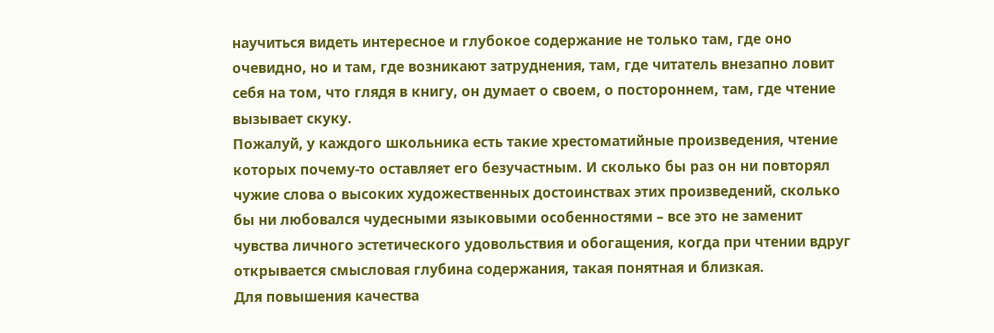научиться видеть интересное и глубокое содержание не только там, где оно очевидно, но и там, где возникают затруднения, там, где читатель внезапно ловит себя на том, что глядя в книгу, он думает о своем, о постороннем, там, где чтение вызывает скуку.
Пожалуй, у каждого школьника есть такие хрестоматийные произведения, чтение которых почему-то оставляет его безучастным. И сколько бы раз он ни повторял чужие слова о высоких художественных достоинствах этих произведений, сколько бы ни любовался чудесными языковыми особенностями – все это не заменит чувства личного эстетического удовольствия и обогащения, когда при чтении вдруг открывается смысловая глубина содержания, такая понятная и близкая.
Для повышения качества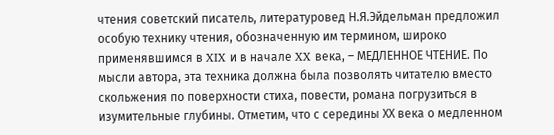чтения советский писатель, литературовед Н.Я.Эйдельман предложил особую технику чтения, обозначенную им термином, широко применявшимся в XIX и в начале XX века, – МЕДЛЕННОЕ ЧТЕНИЕ. По мысли автора, эта техника должна была позволять читателю вместо скольжения по поверхности стиха, повести, романа погрузиться в изумительные глубины. Отметим, что с середины ХХ века о медленном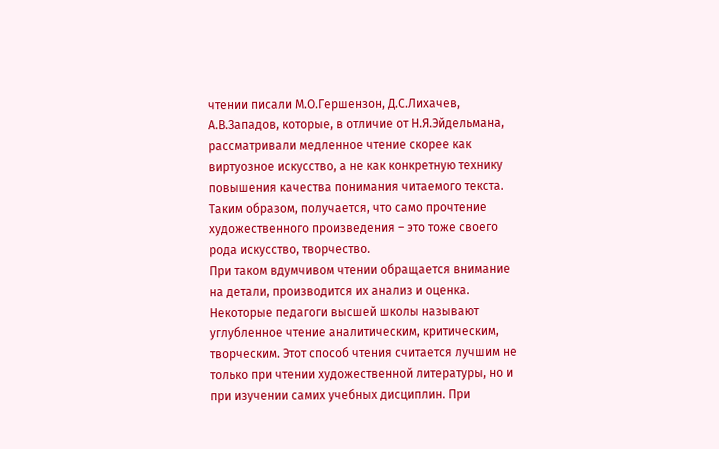чтении писали М.О.Гершензон, Д.С.Лихачев, А.В.Западов, которые, в отличие от Н.Я.Эйдельмана, рассматривали медленное чтение скорее как виртуозное искусство, а не как конкретную технику повышения качества понимания читаемого текста. Таким образом, получается, что само прочтение художественного произведения – это тоже своего рода искусство, творчество.
При таком вдумчивом чтении обращается внимание на детали, производится их анализ и оценка. Некоторые педагоги высшей школы называют углубленное чтение аналитическим, критическим, творческим. Этот способ чтения считается лучшим не только при чтении художественной литературы, но и при изучении самих учебных дисциплин. При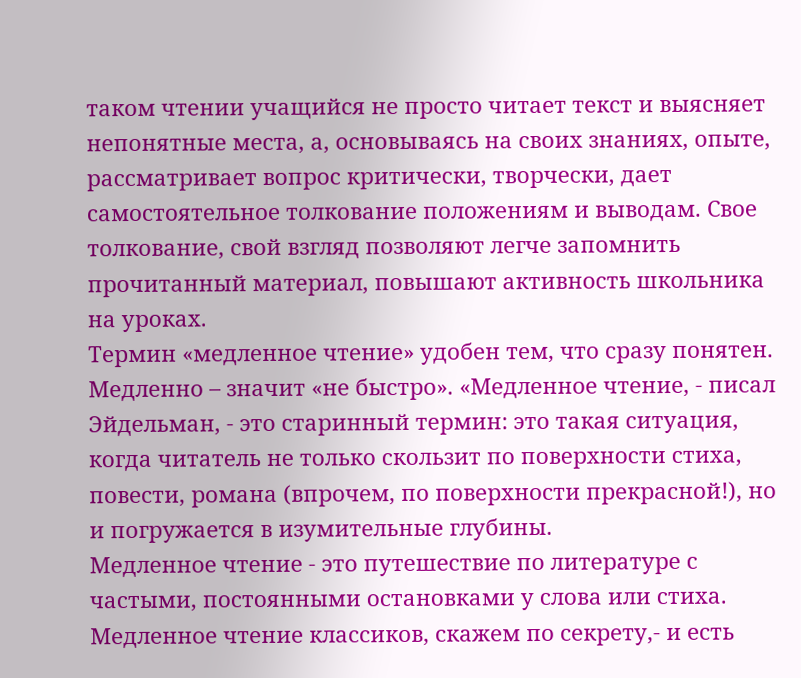таком чтении учащийся не просто читает текст и выясняет непонятные места, а, основываясь на своих знаниях, опыте, рассматривает вопрос критически, творчески, дает самостоятельное толкование положениям и выводам. Свое толкование, свой взгляд позволяют легче запомнить прочитанный материал, повышают активность школьника на уроках.
Термин «медленное чтение» удобен тем, что сразу понятен. Медленно – значит «не быстро». «Медленное чтение, - писал Эйдельман, - это старинный термин: это такая ситуация, когда читатель не только скользит по поверхности стиха, повести, романа (впрочем, по поверхности прекрасной!), но и погружается в изумительные глубины.
Медленное чтение - это путешествие по литературе с частыми, постоянными остановками у слова или стиха. Медленное чтение классиков, скажем по секрету,- и есть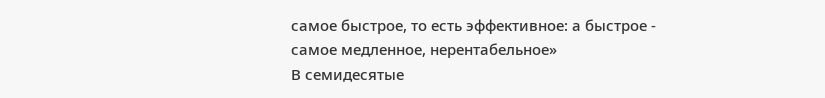самое быстрое, то есть эффективное: а быстрое - самое медленное, нерентабельное»
В семидесятые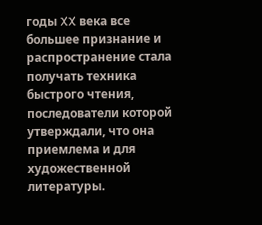годы XX века все большее признание и распространение стала получать техника быстрого чтения, последователи которой утверждали, что она приемлема и для художественной литературы.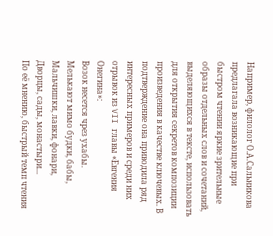Например, филолог О.А.Сальникова предлагала возникающие при быстром чтении яркие зрительные образы отдельных слов и сочетаний, выделяющихся в тексте, использовать для открытия секретов композиции произведения в качестве ключевых. В подтверждение она приводила ряд интересных примеров и среди них отрывок из VII главы «Евгения Онегина»:
Возок несется чрез ухабы.
Мелькают мимо будки, бабы,
Мальчишки, лавки, фонари,
Дворцы, сады, монастыри...
По её мнению, быстрый темп чтения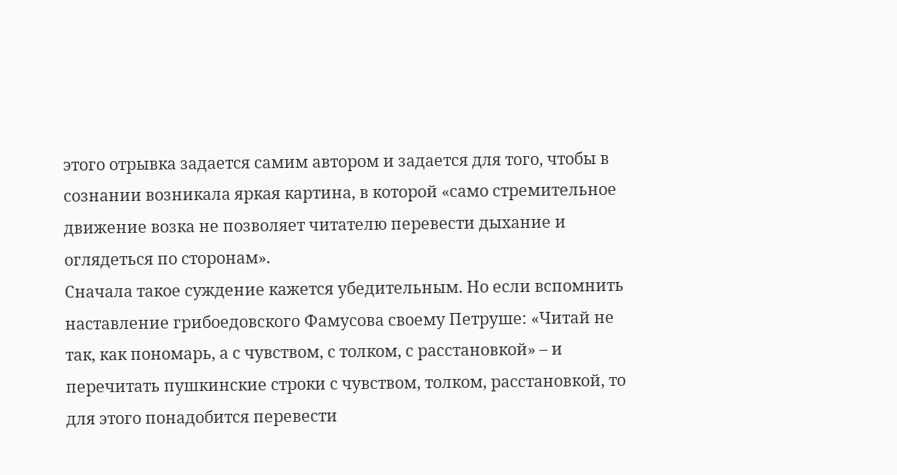этого отрывка задается самим автором и задается для того, чтобы в сознании возникала яркая картина, в которой «само стремительное движение возка не позволяет читателю перевести дыхание и оглядеться по сторонам».
Сначала такое суждение кажется убедительным. Но если вспомнить наставление грибоедовского Фамусова своему Петруше: «Читай не так, как пономарь, а с чувством, с толком, с расстановкой» – и перечитать пушкинские строки с чувством, толком, расстановкой, то для этого понадобится перевести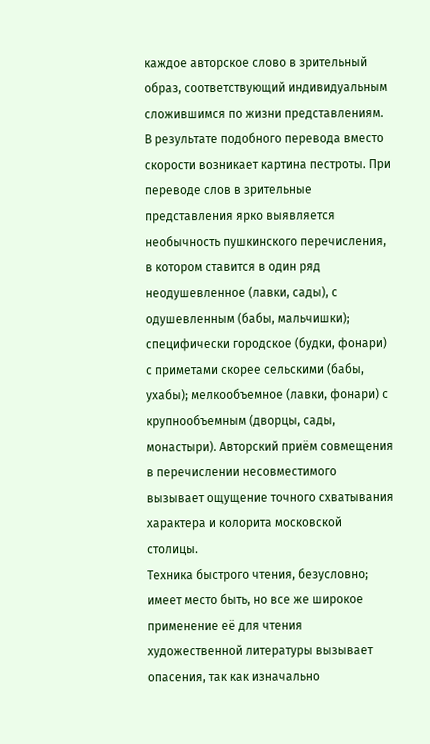каждое авторское слово в зрительный образ, соответствующий индивидуальным сложившимся по жизни представлениям.
В результате подобного перевода вместо скорости возникает картина пестроты. При переводе слов в зрительные представления ярко выявляется необычность пушкинского перечисления, в котором ставится в один ряд неодушевленное (лавки, сады), с одушевленным (бабы, мальчишки); специфически городское (будки, фонари) с приметами скорее сельскими (бабы, ухабы); мелкообъемное (лавки, фонари) с крупнообъемным (дворцы, сады, монастыри). Авторский приём совмещения в перечислении несовместимого вызывает ощущение точного схватывания характера и колорита московской столицы.
Техника быстрого чтения, безусловно; имеет место быть, но все же широкое применение её для чтения художественной литературы вызывает опасения, так как изначально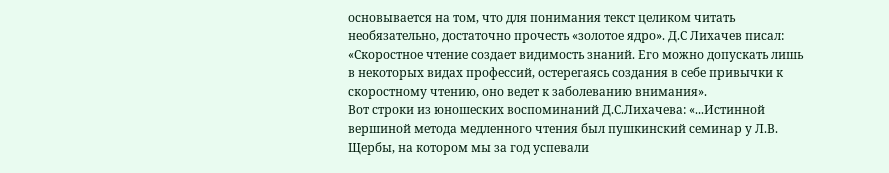основывается на том, что для понимания текст целиком читать необязательно, достаточно прочесть «золотое ядро». Д.С Лихачев писал: «Скоростное чтение создает видимость знаний. Его можно допускать лишь в некоторых видах профессий, остерегаясь создания в себе привычки к скоростному чтению, оно ведет к заболеванию внимания».
Вот строки из юношеских воспоминаний Д.С.Лихачева: «...Истинной вершиной метода медленного чтения был пушкинский семинар у Л.В. Щербы, на котором мы за год успевали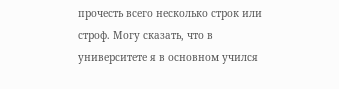прочесть всего несколько строк или строф. Могу сказать, что в университете я в основном учился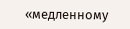«медленному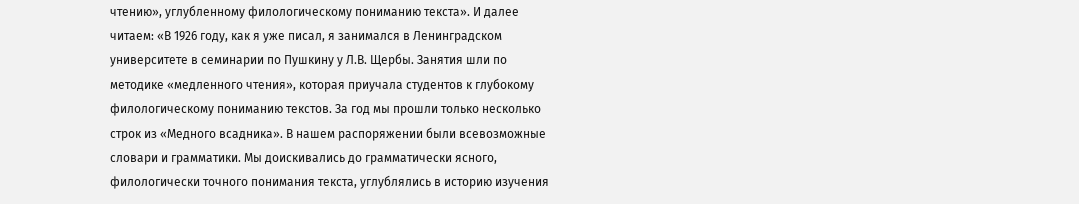чтению», углубленному филологическому пониманию текста». И далее читаем: «В 1926 году, как я уже писал, я занимался в Ленинградском университете в семинарии по Пушкину у Л.В. Щербы. Занятия шли по методике «медленного чтения», которая приучала студентов к глубокому филологическому пониманию текстов. За год мы прошли только несколько строк из «Медного всадника». В нашем распоряжении были всевозможные словари и грамматики. Мы доискивались до грамматически ясного, филологически точного понимания текста, углублялись в историю изучения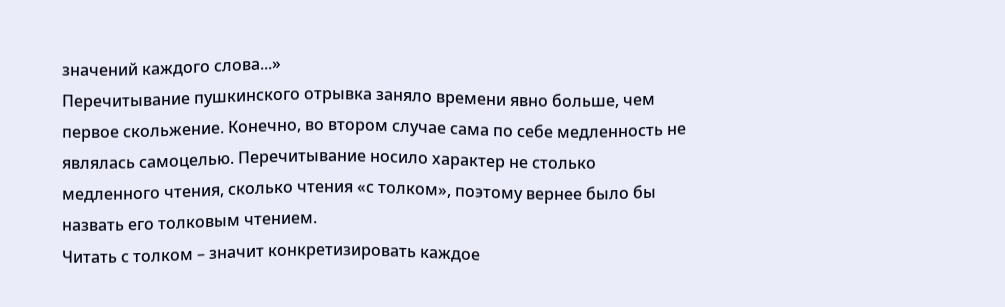значений каждого слова...»
Перечитывание пушкинского отрывка заняло времени явно больше, чем первое скольжение. Конечно, во втором случае сама по себе медленность не являлась самоцелью. Перечитывание носило характер не столько медленного чтения, сколько чтения «с толком», поэтому вернее было бы назвать его толковым чтением.
Читать с толком – значит конкретизировать каждое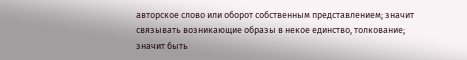авторское слово или оборот собственным представлением; значит связывать возникающие образы в некое единство, толкование; значит быть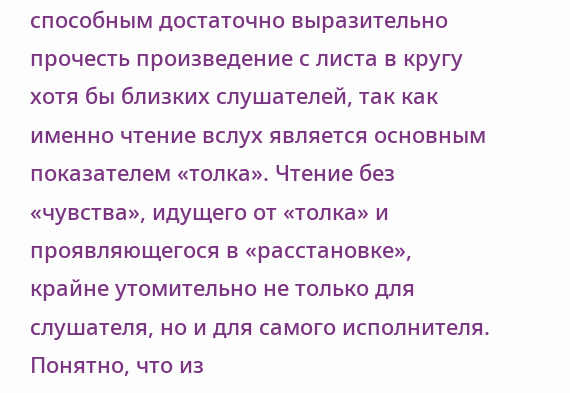способным достаточно выразительно прочесть произведение с листа в кругу хотя бы близких слушателей, так как именно чтение вслух является основным показателем «толка». Чтение без «чувства», идущего от «толка» и проявляющегося в «расстановке», крайне утомительно не только для слушателя, но и для самого исполнителя.
Понятно, что из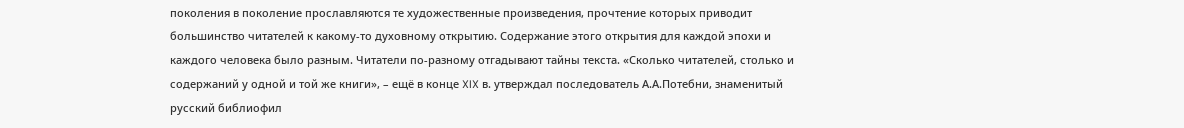поколения в поколение прославляются те художественные произведения, прочтение которых приводит большинство читателей к какому-то духовному открытию. Содержание этого открытия для каждой эпохи и каждого человека было разным. Читатели по-разному отгадывают тайны текста. «Сколько читателей, столько и содержаний у одной и той же книги», – ещё в конце XIX в. утверждал последователь А.А.Потебни, знаменитый русский библиофил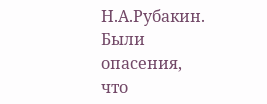Н.А.Рубакин. Были опасения, что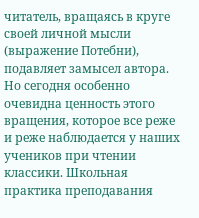читатель, вращаясь в круге своей личной мысли (выражение Потебни), подавляет замысел автора. Но сегодня особенно очевидна ценность этого вращения, которое все реже и реже наблюдается у наших учеников при чтении классики. Школьная практика преподавания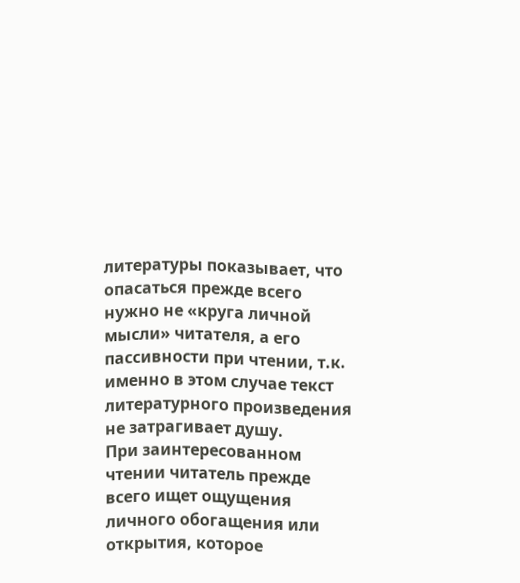литературы показывает, что опасаться прежде всего нужно не «круга личной мысли» читателя, а его пассивности при чтении, т.к. именно в этом случае текст литературного произведения не затрагивает душу.
При заинтересованном чтении читатель прежде всего ищет ощущения личного обогащения или открытия, которое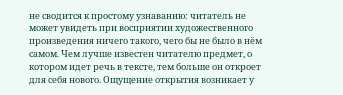не сводится к простому узнаванию: читатель не может увидеть при восприятии художественного произведения ничего такого, чего бы не было в нём самом. Чем лучше известен читателю предмет, о котором идет речь в тексте, тем больше он откроет для себя нового. Ощущение открытия возникает у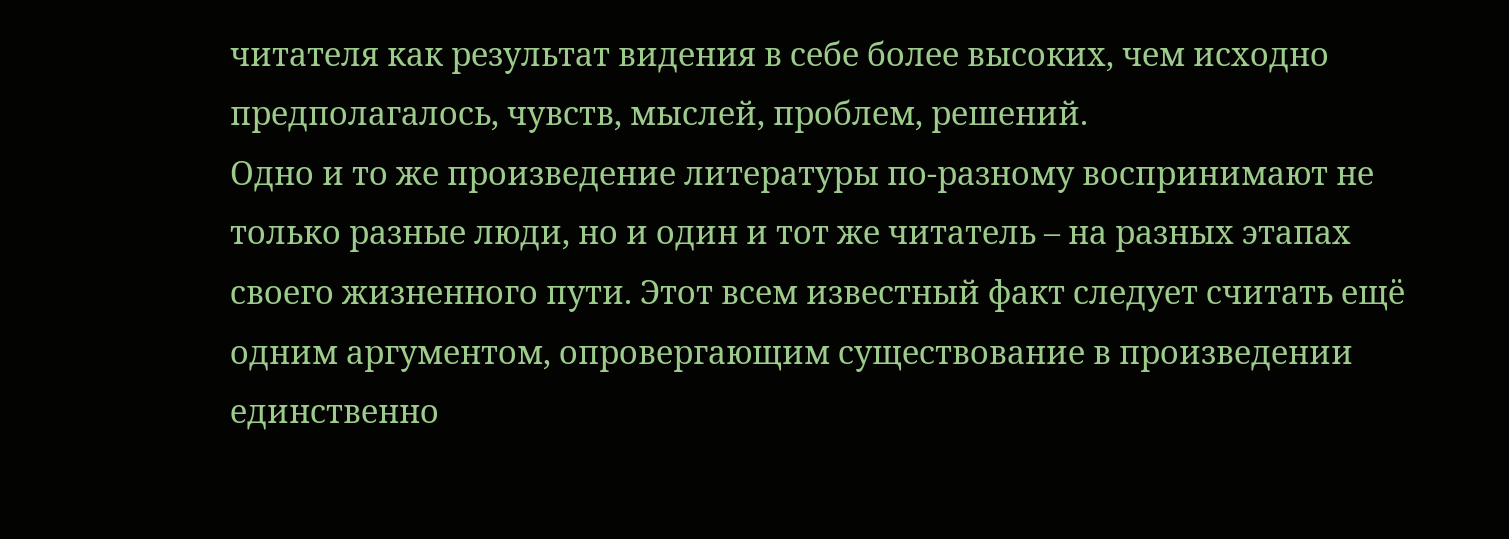читателя как результат видения в себе более высоких, чем исходно предполагалось, чувств, мыслей, проблем, решений.
Одно и то же произведение литературы по-разному воспринимают не только разные люди, но и один и тот же читатель – на разных этапах своего жизненного пути. Этот всем известный факт следует считать ещё одним аргументом, опровергающим существование в произведении единственно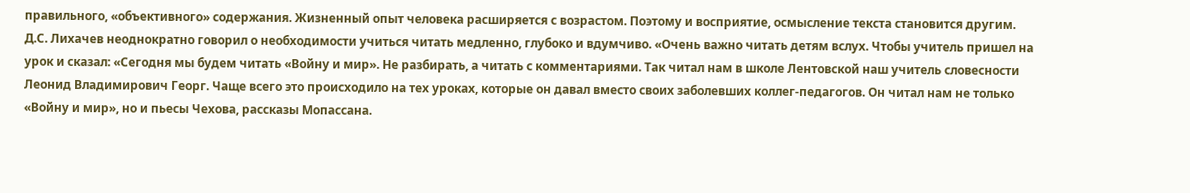правильного, «объективного» содержания. Жизненный опыт человека расширяется с возрастом. Поэтому и восприятие, осмысление текста становится другим.
Д.С. Лихачев неоднократно говорил о необходимости учиться читать медленно, глубоко и вдумчиво. «Очень важно читать детям вслух. Чтобы учитель пришел на урок и сказал: «Сегодня мы будем читать «Войну и мир». Не разбирать, а читать с комментариями. Так читал нам в школе Лентовской наш учитель словесности Леонид Владимирович Георг. Чаще всего это происходило на тех уроках, которые он давал вместо своих заболевших коллег-педагогов. Он читал нам не только «Войну и мир», но и пьесы Чехова, рассказы Мопассана.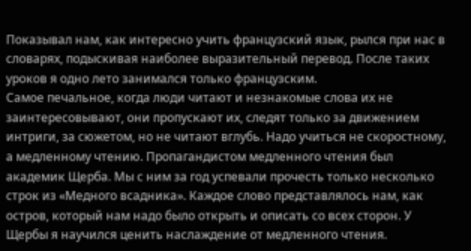Показывал нам, как интересно учить французский язык, рылся при нас в словарях, подыскивая наиболее выразительный перевод. После таких уроков я одно лето занимался только французским.
Самое печальное, когда люди читают и незнакомые слова их не заинтересовывают, они пропускают их, следят только за движением интриги, за сюжетом, но не читают вглубь. Надо учиться не скоростному, а медленному чтению. Пропагандистом медленного чтения был академик Щерба. Мы с ним за год успевали прочесть только несколько строк из «Медного всадника». Каждое слово представлялось нам, как остров, который нам надо было открыть и описать со всех сторон. У Щербы я научился ценить наслаждение от медленного чтения.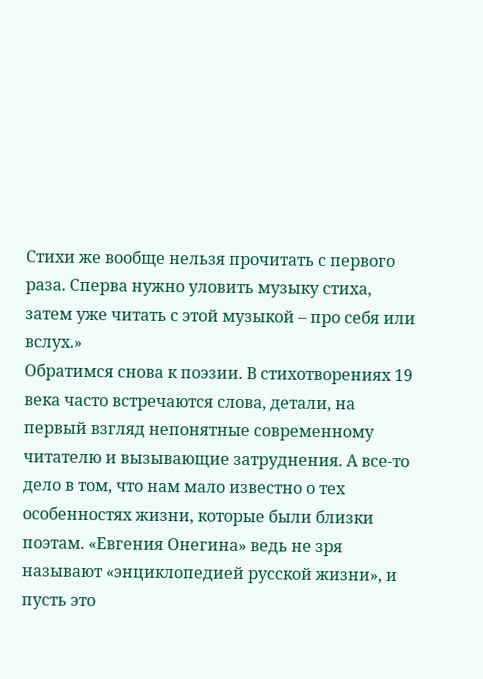Стихи же вообще нельзя прочитать с первого раза. Сперва нужно уловить музыку стиха, затем уже читать с этой музыкой – про себя или вслух.»
Обратимся снова к поэзии. В стихотворениях 19 века часто встречаются слова, детали, на первый взгляд непонятные современному читателю и вызывающие затруднения. А все-то дело в том, что нам мало известно о тех особенностях жизни, которые были близки поэтам. «Евгения Онегина» ведь не зря называют «энциклопедией русской жизни», и пусть это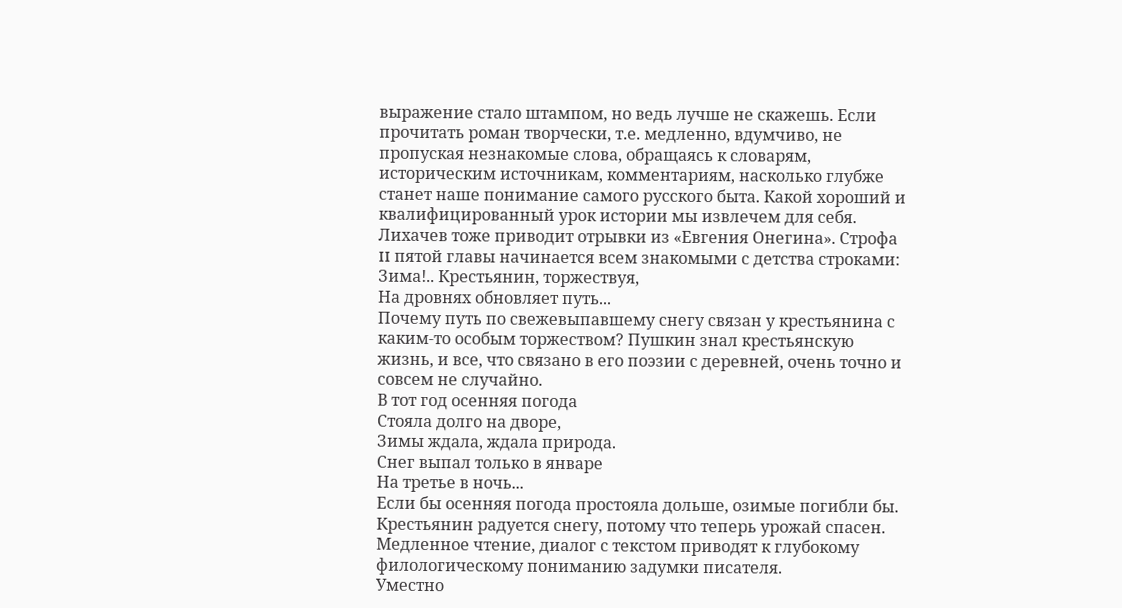выражение стало штампом, но ведь лучше не скажешь. Если прочитать роман творчески, т.е. медленно, вдумчиво, не пропуская незнакомые слова, обращаясь к словарям, историческим источникам, комментариям, насколько глубже станет наше понимание самого русского быта. Какой хороший и квалифицированный урок истории мы извлечем для себя.
Лихачев тоже приводит отрывки из «Евгения Онегина». Строфа II пятой главы начинается всем знакомыми с детства строками:
Зима!.. Крестьянин, торжествуя,
На дровнях обновляет путь...
Почему путь по свежевыпавшему снегу связан у крестьянина с каким-то особым торжеством? Пушкин знал крестьянскую жизнь, и все, что связано в его поэзии с деревней, очень точно и совсем не случайно.
В тот год осенняя погода
Стояла долго на дворе,
Зимы ждала, ждала природа.
Снег выпал только в январе
На третье в ночь...
Если бы осенняя погода простояла дольше, озимые погибли бы. Крестьянин радуется снегу, потому что теперь урожай спасен. Медленное чтение, диалог с текстом приводят к глубокому филологическому пониманию задумки писателя.
Уместно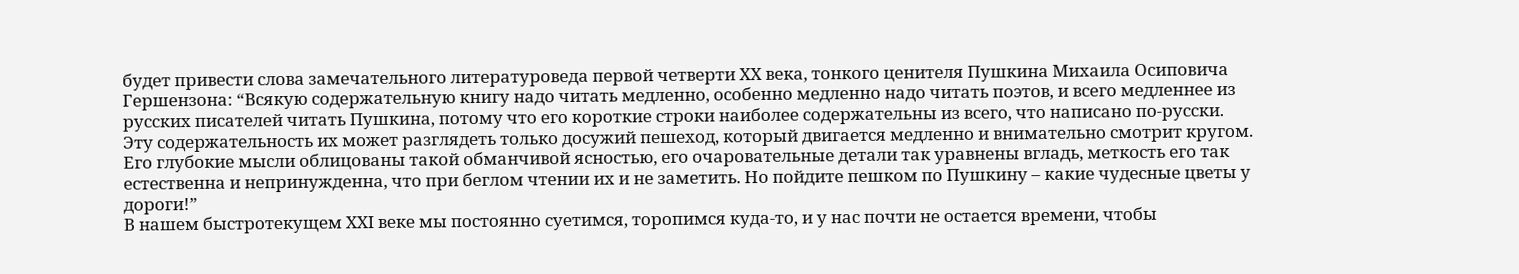будет привести слова замечательного литературоведа первой четверти ХХ века, тонкого ценителя Пушкина Михаила Осиповича Гершензона: “Всякую содержательную книгу надо читать медленно, особенно медленно надо читать поэтов, и всего медленнее из русских писателей читать Пушкина, потому что его короткие строки наиболее содержательны из всего, что написано по-русски. Эту содержательность их может разглядеть только досужий пешеход, который двигается медленно и внимательно смотрит кругом. Его глубокие мысли облицованы такой обманчивой ясностью, его очаровательные детали так уравнены вгладь, меткость его так естественна и непринужденна, что при беглом чтении их и не заметить. Но пойдите пешком по Пушкину – какие чудесные цветы у дороги!”
В нашем быстротекущем ХХI веке мы постоянно суетимся, торопимся куда-то, и у нас почти не остается времени, чтобы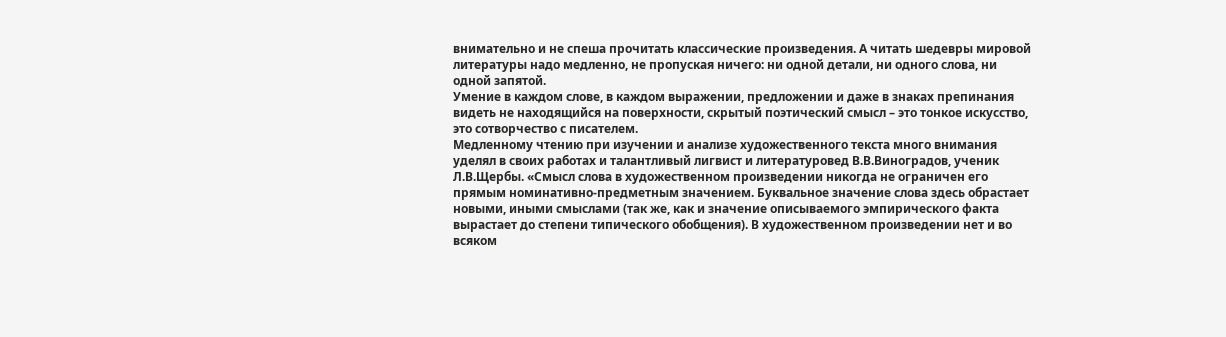внимательно и не спеша прочитать классические произведения. А читать шедевры мировой литературы надо медленно, не пропуская ничего: ни одной детали, ни одного слова, ни одной запятой.
Умение в каждом слове, в каждом выражении, предложении и даже в знаках препинания видеть не находящийся на поверхности, скрытый поэтический смысл – это тонкое искусство, это сотворчество с писателем.
Медленному чтению при изучении и анализе художественного текста много внимания уделял в своих работах и талантливый лигвист и литературовед В.В.Виноградов, ученик Л.В.Щербы. «Смысл слова в художественном произведении никогда не ограничен его прямым номинативно-предметным значением. Буквальное значение слова здесь обрастает новыми, иными смыслами (так же, как и значение описываемого эмпирического факта вырастает до степени типического обобщения). В художественном произведении нет и во всяком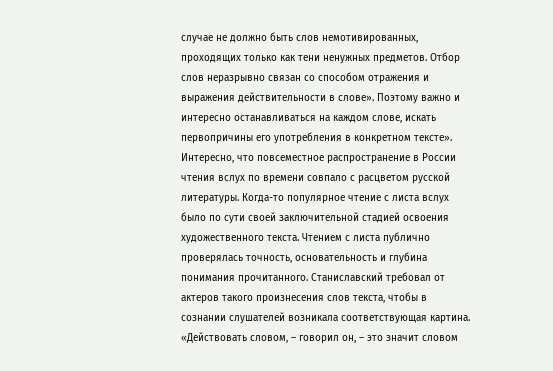случае не должно быть слов немотивированных, проходящих только как тени ненужных предметов. Отбор слов неразрывно связан со способом отражения и выражения действительности в слове». Поэтому важно и интересно останавливаться на каждом слове, искать первопричины его употребления в конкретном тексте».
Интересно, что повсеместное распространение в России чтения вслух по времени совпало с расцветом русской литературы. Когда-то популярное чтение с листа вслух было по сути своей заключительной стадией освоения художественного текста. Чтением с листа публично проверялась точность, основательность и глубина понимания прочитанного. Станиславский требовал от актеров такого произнесения слов текста, чтобы в сознании слушателей возникала соответствующая картина. «Действовать словом, – говорил он, – это значит словом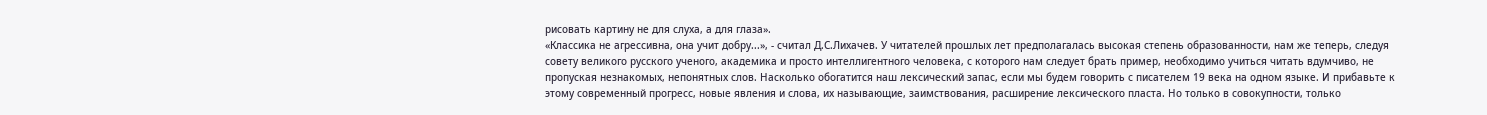рисовать картину не для слуха, а для глаза».
«Классика не агрессивна, она учит добру...», - считал Д.С.Лихачев. У читателей прошлых лет предполагалась высокая степень образованности, нам же теперь, следуя совету великого русского ученого, академика и просто интеллигентного человека, с которого нам следует брать пример, необходимо учиться читать вдумчиво, не пропуская незнакомых, непонятных слов. Насколько обогатится наш лексический запас, если мы будем говорить с писателем 19 века на одном языке. И прибавьте к этому современный прогресс, новые явления и слова, их называющие, заимствования, расширение лексического пласта. Но только в совокупности, только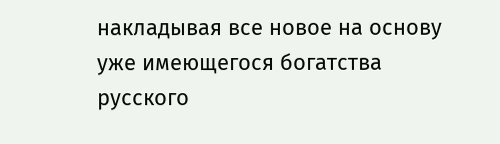накладывая все новое на основу уже имеющегося богатства русского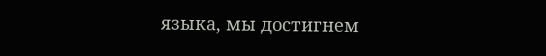языка, мы достигнем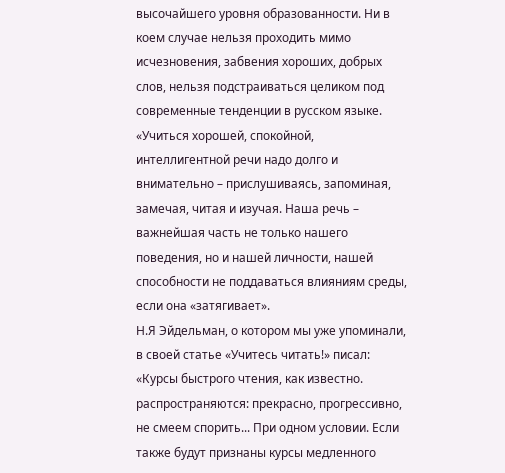высочайшего уровня образованности. Ни в коем случае нельзя проходить мимо исчезновения, забвения хороших, добрых слов, нельзя подстраиваться целиком под современные тенденции в русском языке. «Учиться хорошей, спокойной, интеллигентной речи надо долго и внимательно – прислушиваясь, запоминая, замечая, читая и изучая. Наша речь – важнейшая часть не только нашего поведения, но и нашей личности, нашей способности не поддаваться влияниям среды, если она «затягивает».
Н.Я Эйдельман, о котором мы уже упоминали, в своей статье «Учитесь читать!» писал: «Курсы быстрого чтения, как известно. распространяются: прекрасно, прогрессивно, не смеем спорить... При одном условии. Если также будут признаны курсы медленного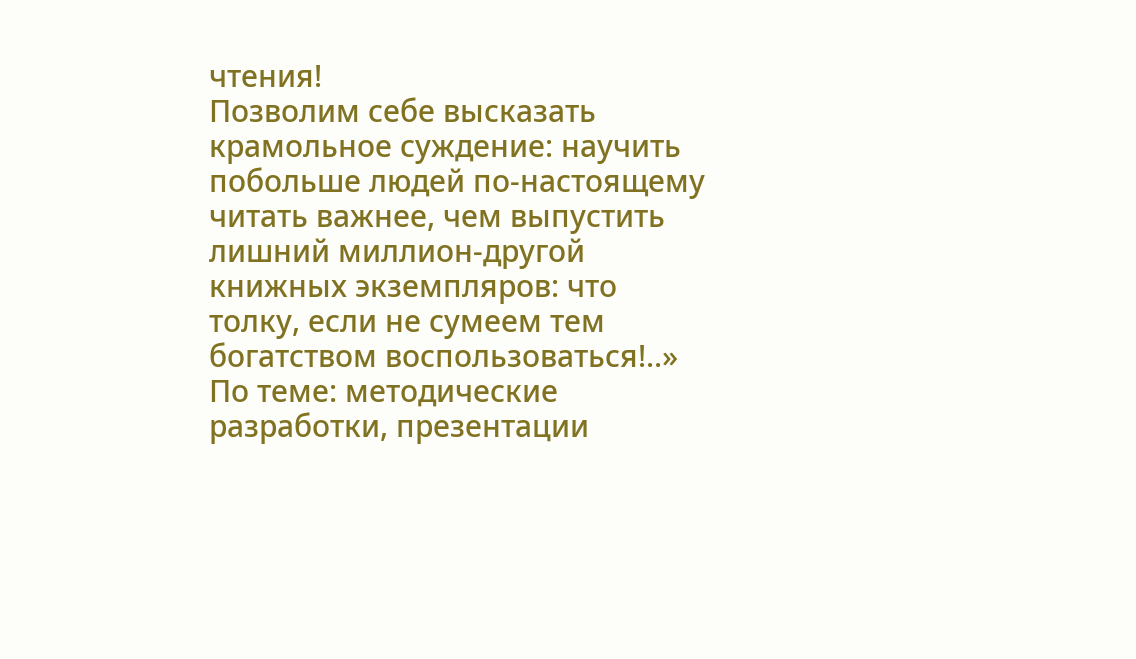чтения!
Позволим себе высказать крамольное суждение: научить побольше людей по-настоящему читать важнее, чем выпустить лишний миллион-другой книжных экземпляров: что толку, если не сумеем тем богатством воспользоваться!..»
По теме: методические разработки, презентации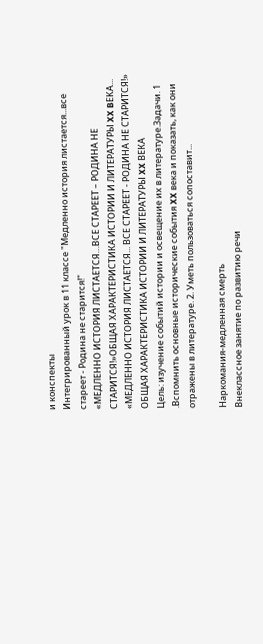и конспекты
Интегрированный урок в 11 классе "Медленно история листается...все стареет - Родина не старится!"
«МЕДЛЕННО ИСТОРИЯ ЛИСТАЕТСЯ…ВСЕ СТАРЕЕТ – РОДИНА НЕ СТАРИТСЯ!»ОБЩАЯ ХАРАКТЕРИСТИКА ИСТОРИИ И ЛИТЕРАТУРЫ XX BЕKA...
«МЕДЛЕННО ИСТОРИЯ ЛИСТАЕТСЯ... ВСЕ СТАРЕЕТ - РОДИНА НЕ СТАРИТСЯ!» ОБЩАЯ ХАРАКТЕРИСТИКА ИСТОРИИ И ЛИТЕРАТУРЫ XX ВЕКА
Цель: изучение событий истории и освещение их в литературе.Задачи. 1 .Вспомнить основные исторические события XX века и показать, как они отражены в литературе. 2. Уметь пользоваться сопоставит...

Наркомания-медленная смерть
Внеклассное занятие по развитию речи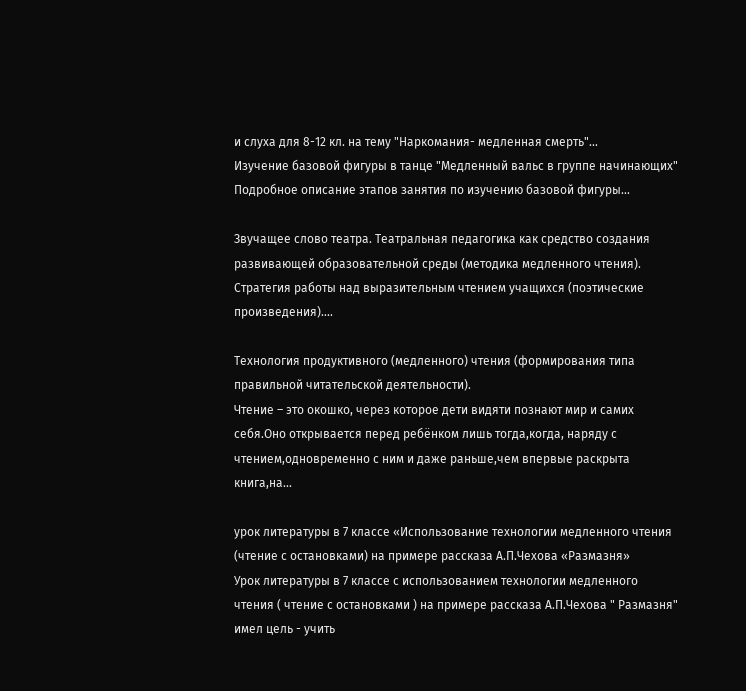и слуха для 8-12 кл. на тему "Наркомания- медленная смерть"...
Изучение базовой фигуры в танце "Медленный вальс в группе начинающих"
Подробное описание этапов занятия по изучению базовой фигуры...

Звучащее слово театра. Театральная педагогика как средство создания развивающей образовательной среды (методика медленного чтения).
Стратегия работы над выразительным чтением учащихся (поэтические произведения)....

Технология продуктивного (медленного) чтения (формирования типа правильной читательской деятельности).
Чтение – это окошко, через которое дети видяти познают мир и самих себя.Оно открывается перед ребёнком лишь тогда,когда, наряду с чтением,одновременно с ним и даже раньше,чем впервые раскрыта книга,на...

урок литературы в 7 классе «Использование технологии медленного чтения (чтение с остановками) на примере рассказа А.П.Чехова «Размазня»
Урок литературы в 7 классе с использованием технологии медленного чтения ( чтение с остановками ) на примере рассказа А.П.Чехова " Размазня" имел цель - учить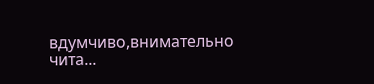вдумчиво,внимательно чита...